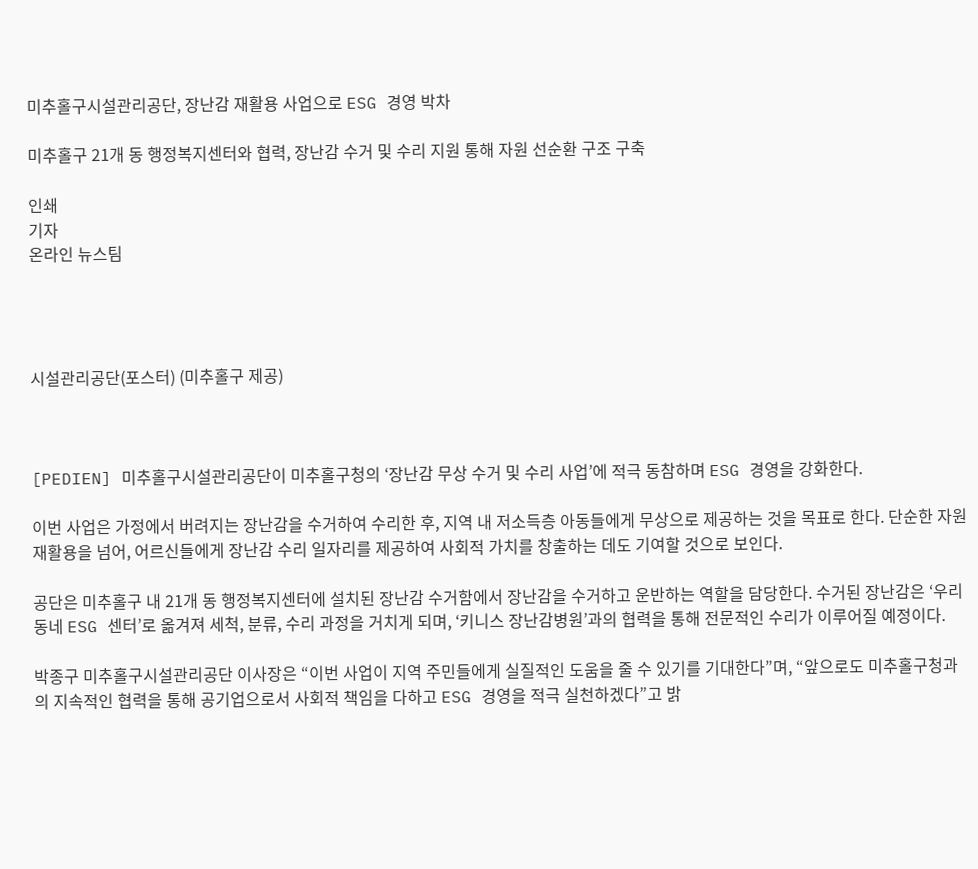미추홀구시설관리공단, 장난감 재활용 사업으로 ESG 경영 박차

미추홀구 21개 동 행정복지센터와 협력, 장난감 수거 및 수리 지원 통해 자원 선순환 구조 구축

인쇄
기자
온라인 뉴스팀




시설관리공단(포스터) (미추홀구 제공)



[PEDIEN] 미추홀구시설관리공단이 미추홀구청의 ‘장난감 무상 수거 및 수리 사업’에 적극 동참하며 ESG 경영을 강화한다.

이번 사업은 가정에서 버려지는 장난감을 수거하여 수리한 후, 지역 내 저소득층 아동들에게 무상으로 제공하는 것을 목표로 한다. 단순한 자원 재활용을 넘어, 어르신들에게 장난감 수리 일자리를 제공하여 사회적 가치를 창출하는 데도 기여할 것으로 보인다.

공단은 미추홀구 내 21개 동 행정복지센터에 설치된 장난감 수거함에서 장난감을 수거하고 운반하는 역할을 담당한다. 수거된 장난감은 ‘우리 동네 ESG 센터’로 옮겨져 세척, 분류, 수리 과정을 거치게 되며, ‘키니스 장난감병원’과의 협력을 통해 전문적인 수리가 이루어질 예정이다.

박종구 미추홀구시설관리공단 이사장은 “이번 사업이 지역 주민들에게 실질적인 도움을 줄 수 있기를 기대한다”며, “앞으로도 미추홀구청과의 지속적인 협력을 통해 공기업으로서 사회적 책임을 다하고 ESG 경영을 적극 실천하겠다”고 밝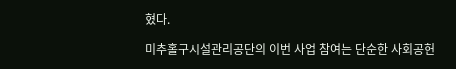혔다.

미추홀구시설관리공단의 이번 사업 참여는 단순한 사회공헌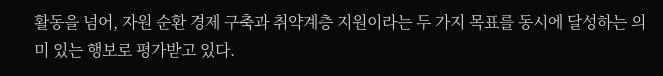활동을 넘어, 자원 순환 경제 구축과 취약계층 지원이라는 두 가지 목표를 동시에 달성하는 의미 있는 행보로 평가받고 있다.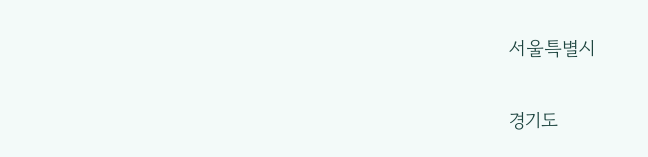서울특별시

경기도